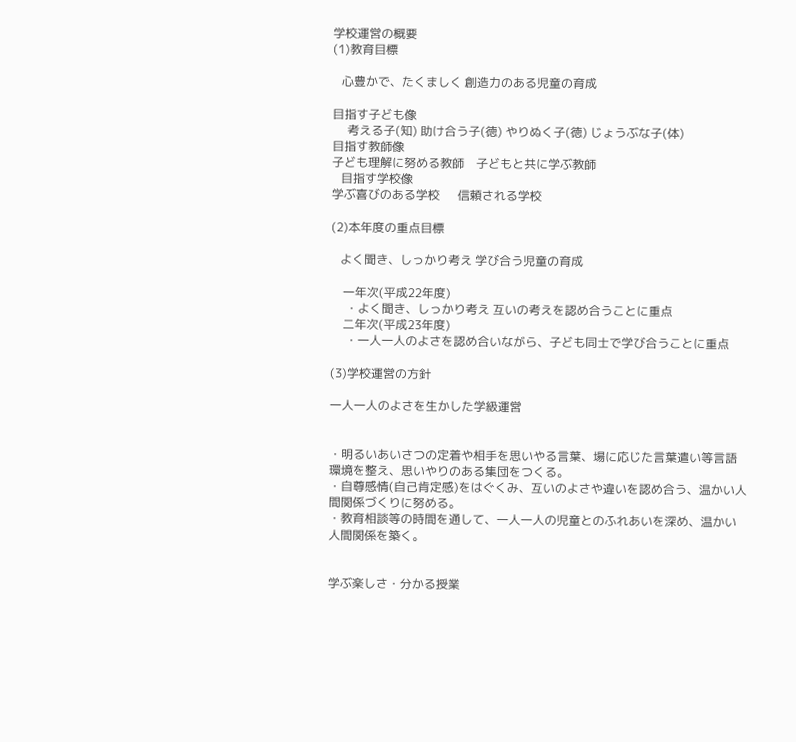学校運営の概要
(1)教育目標

   心豊かで、たくましく 創造力のある児童の育成

目指す子ども像
     考える子(知) 助け合う子(徳) やりぬく子(徳) じょうぶな子(体)
目指す教師像
子ども理解に努める教師    子どもと共に学ぶ教師
   目指す学校像
学ぶ喜びのある学校      信頼される学校

(2)本年度の重点目標

   よく聞き、しっかり考え 学び合う児童の育成

    一年次(平成22年度)
     ・よく聞き、しっかり考え 互いの考えを認め合うことに重点
    二年次(平成23年度)
     ・一人一人のよさを認め合いながら、子ども同士で学び合うことに重点

(3)学校運営の方針

一人一人のよさを生かした学級運営


・明るいあいさつの定着や相手を思いやる言葉、場に応じた言葉遣い等言語環境を整え、思いやりのある集団をつくる。
・自尊感情(自己肯定感)をはぐくみ、互いのよさや違いを認め合う、温かい人間関係づくりに努める。
・教育相談等の時間を通して、一人一人の児童とのふれあいを深め、温かい人間関係を築く。


学ぶ楽しさ・分かる授業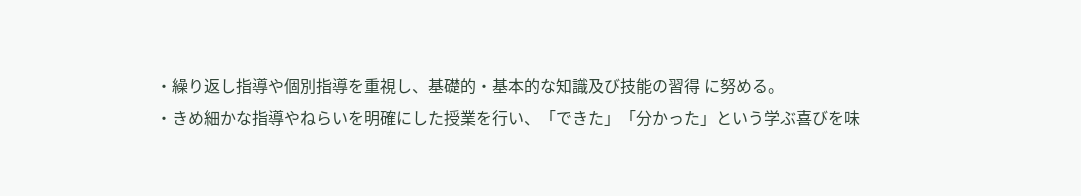・繰り返し指導や個別指導を重視し、基礎的・基本的な知識及び技能の習得 に努める。
・きめ細かな指導やねらいを明確にした授業を行い、「できた」「分かった」という学ぶ喜びを味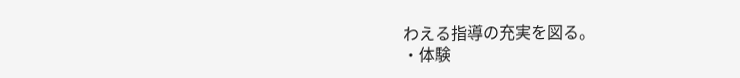わえる指導の充実を図る。
・体験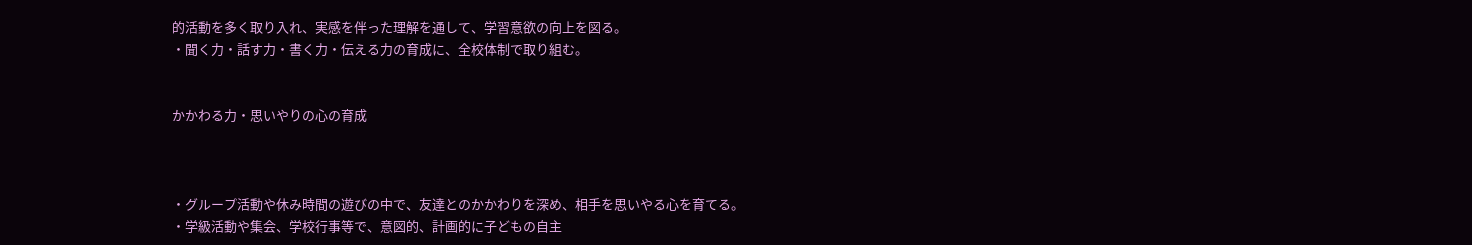的活動を多く取り入れ、実感を伴った理解を通して、学習意欲の向上を図る。
・聞く力・話す力・書く力・伝える力の育成に、全校体制で取り組む。


かかわる力・思いやりの心の育成



・グループ活動や休み時間の遊びの中で、友達とのかかわりを深め、相手を思いやる心を育てる。
・学級活動や集会、学校行事等で、意図的、計画的に子どもの自主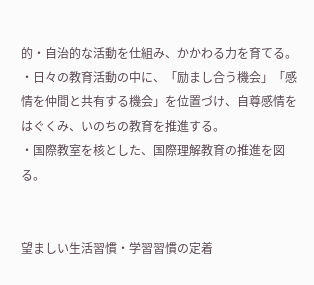的・自治的な活動を仕組み、かかわる力を育てる。
・日々の教育活動の中に、「励まし合う機会」「感情を仲間と共有する機会」を位置づけ、自尊感情をはぐくみ、いのちの教育を推進する。
・国際教室を核とした、国際理解教育の推進を図る。


望ましい生活習慣・学習習慣の定着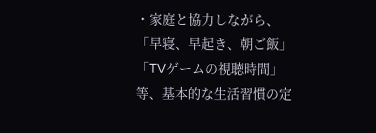・家庭と協力しながら、「早寝、早起き、朝ご飯」「TVゲームの視聴時間」等、基本的な生活習慣の定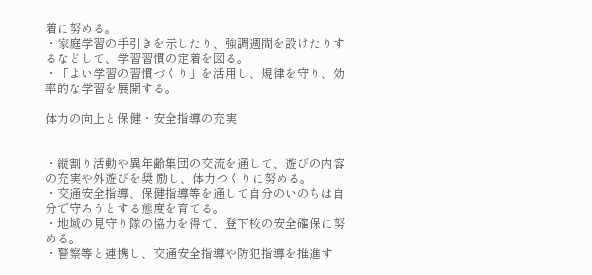着に努める。
・家庭学習の手引きを示したり、強調週間を設けたりするなどして、学習習慣の定着を図る。
・「よい学習の習慣づくり」を活用し、規律を守り、効率的な学習を展開する。

体力の向上と保健・安全指導の充実


・縦割り活動や異年齢集団の交流を通して、遊びの内容の充実や外遊びを奨 励し、体力つくりに努める。
・交通安全指導、保健指導等を通して自分のいのちは自分で守ろうとする態度を育てる。
・地域の見守り隊の協力を得て、登下校の安全確保に努める。
・警察等と連携し、交通安全指導や防犯指導を推進す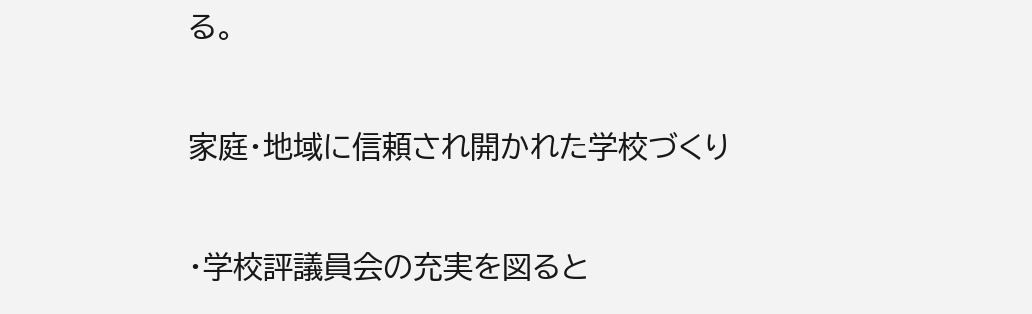る。

家庭・地域に信頼され開かれた学校づくり

・学校評議員会の充実を図ると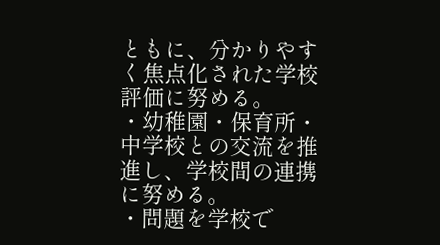ともに、分かりやすく焦点化された学校評価に努める。
・幼稚園・保育所・中学校との交流を推進し、学校間の連携に努める。
・問題を学校で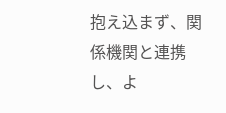抱え込まず、関係機関と連携し、よ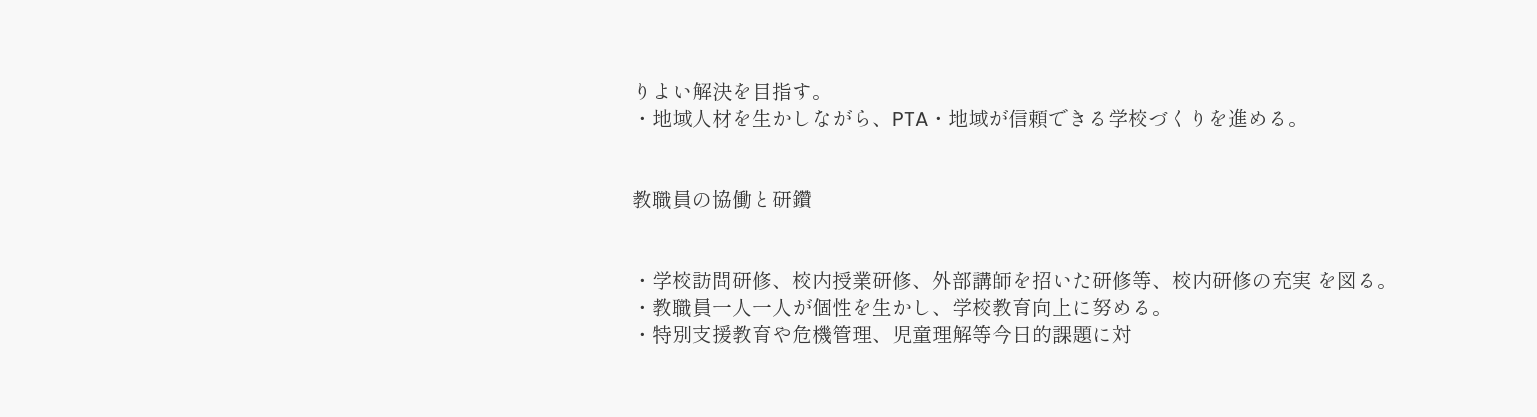りよい解決を目指す。
・地域人材を生かしながら、PTA・地域が信頼できる学校づくりを進める。


教職員の協働と研鑽


・学校訪問研修、校内授業研修、外部講師を招いた研修等、校内研修の充実 を図る。
・教職員一人一人が個性を生かし、学校教育向上に努める。
・特別支援教育や危機管理、児童理解等今日的課題に対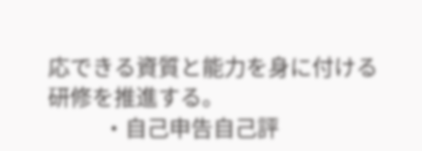応できる資質と能力を身に付ける研修を推進する。
           ・自己申告自己評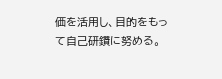価を活用し、目的をもって自己研鑽に努める。